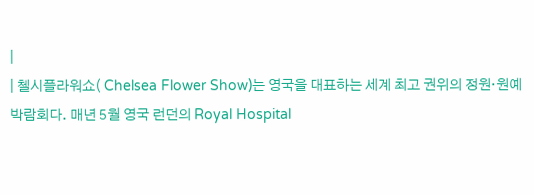|
| 첼시플라워쇼( Chelsea Flower Show)는 영국을 대표하는 세계 최고 권위의 정원·원예 박람회다. 매년 5월 영국 런던의 Royal Hospital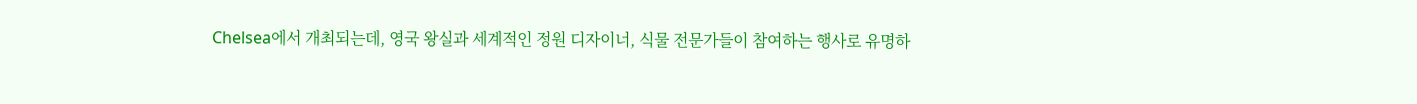Chelsea에서 개최되는데, 영국 왕실과 세계적인 정원 디자이너, 식물 전문가들이 참여하는 행사로 유명하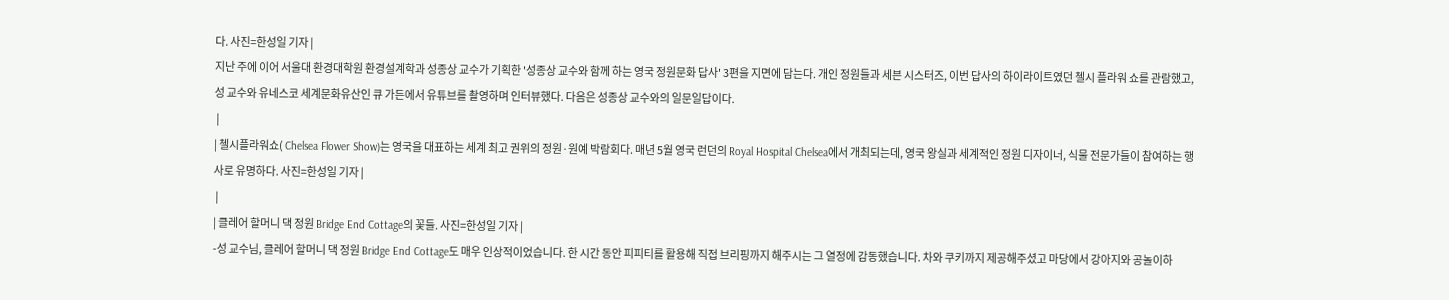다. 사진=한성일 기자 |
지난 주에 이어 서울대 환경대학원 환경설계학과 성종상 교수가 기획한 '성종상 교수와 함께 하는 영국 정원문화 답사' 3편을 지면에 담는다. 개인 정원들과 세븐 시스터즈, 이번 답사의 하이라이트였던 첼시 플라워 쇼를 관람했고, 성 교수와 유네스코 세계문화유산인 큐 가든에서 유튜브를 촬영하며 인터뷰했다. 다음은 성종상 교수와의 일문일답이다.
 |
| 첼시플라워쇼( Chelsea Flower Show)는 영국을 대표하는 세계 최고 권위의 정원·원예 박람회다. 매년 5월 영국 런던의 Royal Hospital Chelsea에서 개최되는데, 영국 왕실과 세계적인 정원 디자이너, 식물 전문가들이 참여하는 행사로 유명하다. 사진=한성일 기자 |
 |
| 클레어 할머니 댁 정원 Bridge End Cottage의 꽃들. 사진=한성일 기자 |
-성 교수님, 클레어 할머니 댁 정원 Bridge End Cottage도 매우 인상적이었습니다. 한 시간 동안 피피티를 활용해 직접 브리핑까지 해주시는 그 열정에 감동했습니다. 차와 쿠키까지 제공해주셨고 마당에서 강아지와 공놀이하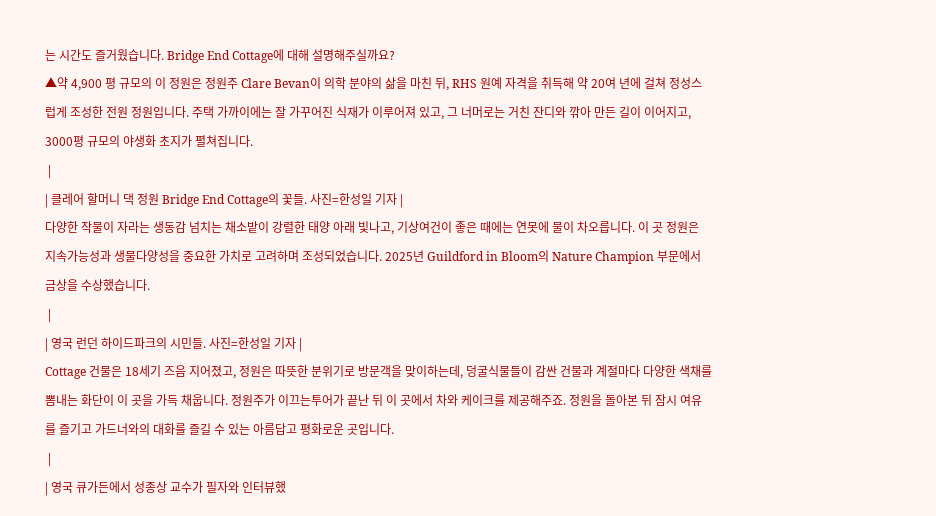는 시간도 즐거웠습니다. Bridge End Cottage에 대해 설명해주실까요?
▲약 4,900 평 규모의 이 정원은 정원주 Clare Bevan이 의학 분야의 삶을 마친 뒤, RHS 원예 자격을 취득해 약 20여 년에 걸쳐 정성스럽게 조성한 전원 정원입니다. 주택 가까이에는 잘 가꾸어진 식재가 이루어져 있고, 그 너머로는 거친 잔디와 깎아 만든 길이 이어지고, 3000평 규모의 야생화 초지가 펼쳐집니다.
 |
| 클레어 할머니 댁 정원 Bridge End Cottage의 꽃들. 사진=한성일 기자 |
다양한 작물이 자라는 생동감 넘치는 채소밭이 강렬한 태양 아래 빛나고, 기상여건이 좋은 때에는 연못에 물이 차오릅니다. 이 곳 정원은 지속가능성과 생물다양성을 중요한 가치로 고려하며 조성되었습니다. 2025년 Guildford in Bloom의 Nature Champion 부문에서 금상을 수상했습니다.
 |
| 영국 런던 하이드파크의 시민들. 사진=한성일 기자 |
Cottage 건물은 18세기 즈음 지어졌고, 정원은 따뜻한 분위기로 방문객을 맞이하는데, 덩굴식물들이 감싼 건물과 계절마다 다양한 색채를 뽐내는 화단이 이 곳을 가득 채웁니다. 정원주가 이끄는투어가 끝난 뒤 이 곳에서 차와 케이크를 제공해주죠. 정원을 돌아본 뒤 잠시 여유를 즐기고 가드너와의 대화를 즐길 수 있는 아름답고 평화로운 곳입니다.
 |
| 영국 큐가든에서 성종상 교수가 필자와 인터뷰했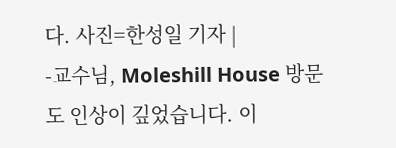다. 사진=한성일 기자 |
-교수님, Moleshill House 방문도 인상이 깊었습니다. 이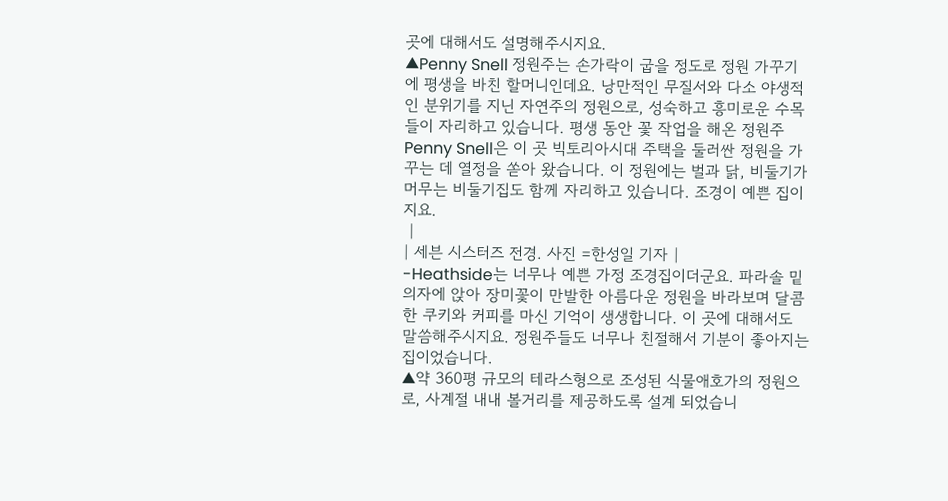곳에 대해서도 설명해주시지요.
▲Penny Snell 정원주는 손가락이 굽을 정도로 정원 가꾸기에 평생을 바친 할머니인데요. 낭만적인 무질서와 다소 야생적인 분위기를 지닌 자연주의 정원으로, 성숙하고 흥미로운 수목들이 자리하고 있습니다. 평생 동안 꽃 작업을 해온 정원주 Penny Snell은 이 곳 빅토리아시대 주택을 둘러싼 정원을 가꾸는 데 열정을 쏟아 왔습니다. 이 정원에는 벌과 닭, 비둘기가 머무는 비둘기집도 함께 자리하고 있습니다. 조경이 예쁜 집이지요.
 |
| 세븐 시스터즈 전경. 사진 =한성일 기자 |
-Heathside는 너무나 예쁜 가정 조경집이더군요. 파라솔 밑 의자에 앉아 장미꽃이 만발한 아름다운 정원을 바라보며 달콤한 쿠키와 커피를 마신 기억이 생생합니다. 이 곳에 대해서도 말씀해주시지요. 정원주들도 너무나 친절해서 기분이 좋아지는 집이었습니다.
▲약 360평 규모의 테라스형으로 조성된 식물애호가의 정원으로, 사계절 내내 볼거리를 제공하도록 설계 되었습니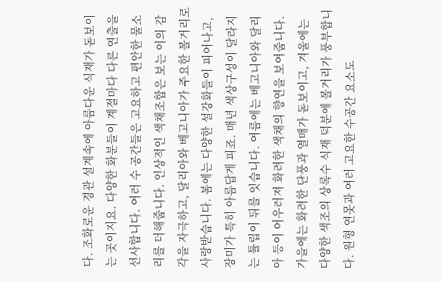다. 조화로운 경관 설계속에 아름다운 식재가 돋보이는 곳이지요. 다양한 화분들이 계절마다 다른 연출을 선사합니다. 여러 수 공간들은 고요하고 편안한 물소리를 더해줍니다. 인상적인 색채조합은 보는 이의 감각을 자극하고, 달리아와 베고니아가 주요한 볼거리로 사랑받습니다. 봄에는 다양한 설강화들이 피어나고, 장미가 특히 아름답게 피죠. 매년 색상구성이 달라지는 튤립이 뒤를 잇습니다. 여름에는 베고니아와 달리아 등이 어우러져 화려한 색채의 향연을 보여줍니다. 가을에는 화려한 단풍과 열매가 돋보이고, 겨울에는 다양한 색조의 상록수 식재 덕분에 볼거리가 풍부합니다. 원형 연못과 여러 고요한 수공간 요소도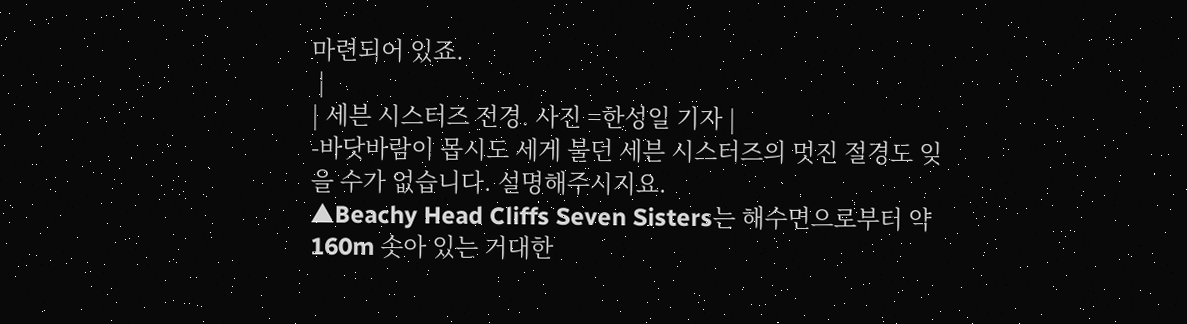마련되어 있죠.
 |
| 세븐 시스터즈 전경. 사진 =한성일 기자 |
-바닷바람이 몹시도 세게 불던 세븐 시스터즈의 멋진 절경도 잊을 수가 없습니다. 설명해주시지요.
▲Beachy Head Cliffs Seven Sisters는 해수면으로부터 약 160m 솟아 있는 거대한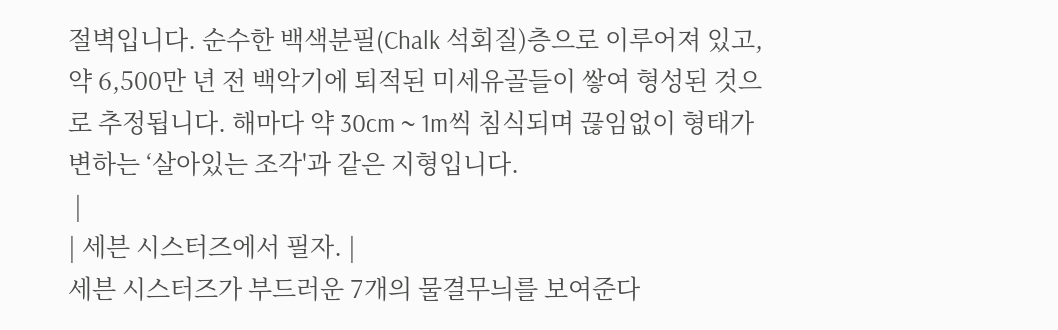절벽입니다. 순수한 백색분필(Chalk 석회질)층으로 이루어져 있고, 약 6,500만 년 전 백악기에 퇴적된 미세유골들이 쌓여 형성된 것으로 추정됩니다. 해마다 약 30cm ~ 1m씩 침식되며 끊임없이 형태가 변하는 ‘살아있는 조각'과 같은 지형입니다.
 |
| 세븐 시스터즈에서 필자. |
세븐 시스터즈가 부드러운 7개의 물결무늬를 보여준다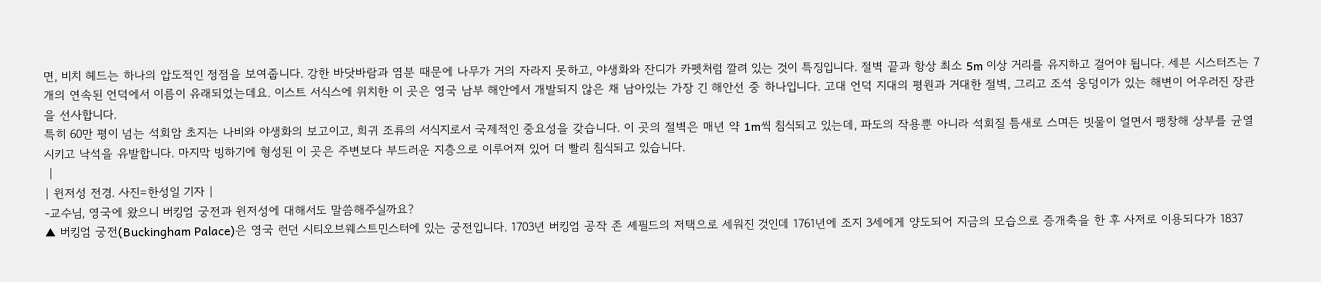면, 비치 헤드는 하나의 압도적인 정점을 보여줍니다. 강한 바닷바람과 염분 때문에 나무가 거의 자라지 못하고, 야생화와 잔디가 카펫처럼 깔려 있는 것이 특징입니다. 절벽 끝과 항상 최소 5m 이상 거리를 유지하고 걸어야 됩니다. 세븐 시스터즈는 7개의 연속된 언덕에서 이름이 유래되었는데요. 이스트 서식스에 위치한 이 곳은 영국 남부 해안에서 개발되지 않은 채 남아있는 가장 긴 해안선 중 하나입니다. 고대 언덕 지대의 평원과 거대한 절벽, 그리고 조석 웅덩이가 있는 해변이 어우러진 장관을 선사합니다.
특히 60만 평이 넘는 석회암 초지는 나비와 야생화의 보고이고, 희귀 조류의 서식지로서 국제적인 중요성을 갖습니다. 이 곳의 절벽은 매년 약 1m씩 침식되고 있는데, 파도의 작용뿐 아니라 석회질 틈새로 스며든 빗물이 얼면서 팽창해 상부를 균열시키고 낙석을 유발합니다. 마지막 빙하기에 형성된 이 곳은 주변보다 부드러운 지층으로 이루어져 있어 더 빨리 침식되고 있습니다.
 |
| 윈저성 전경. 사진=한성일 기자 |
-교수님, 영국에 왔으니 버킹엄 궁전과 윈저성에 대해서도 말씀해주실까요?
▲ 버킹엄 궁전(Buckingham Palace)은 영국 런던 시티오브웨스트민스터에 있는 궁전입니다. 1703년 버킹엄 공작 존 셰필드의 저택으로 세워진 것인데 1761년에 조지 3세에게 양도되어 지금의 모습으로 증개축을 한 후 사저로 이용되다가 1837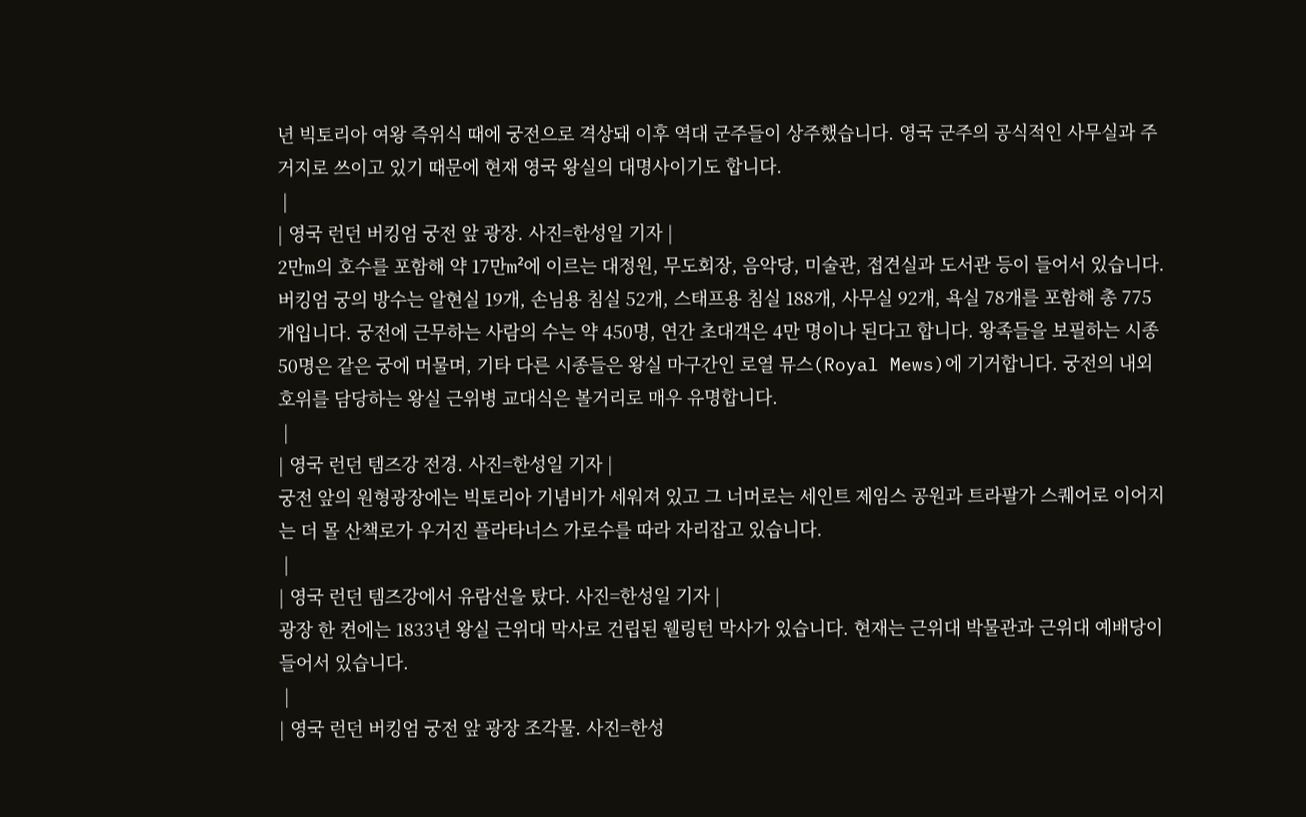년 빅토리아 여왕 즉위식 때에 궁전으로 격상돼 이후 역대 군주들이 상주했습니다. 영국 군주의 공식적인 사무실과 주거지로 쓰이고 있기 때문에 현재 영국 왕실의 대명사이기도 합니다.
 |
| 영국 런던 버킹엄 궁전 앞 광장. 사진=한성일 기자 |
2만m의 호수를 포함해 약 17만m²에 이르는 대정원, 무도회장, 음악당, 미술관, 접견실과 도서관 등이 들어서 있습니다. 버킹엄 궁의 방수는 알현실 19개, 손님용 침실 52개, 스태프용 침실 188개, 사무실 92개, 욕실 78개를 포함해 총 775개입니다. 궁전에 근무하는 사람의 수는 약 450명, 연간 초대객은 4만 명이나 된다고 합니다. 왕족들을 보필하는 시종 50명은 같은 궁에 머물며, 기타 다른 시종들은 왕실 마구간인 로열 뮤스(Royal Mews)에 기거합니다. 궁전의 내외 호위를 담당하는 왕실 근위병 교대식은 볼거리로 매우 유명합니다.
 |
| 영국 런던 템즈강 전경. 사진=한성일 기자 |
궁전 앞의 원형광장에는 빅토리아 기념비가 세워져 있고 그 너머로는 세인트 제임스 공원과 트라팔가 스퀘어로 이어지는 더 몰 산책로가 우거진 플라타너스 가로수를 따라 자리잡고 있습니다.
 |
| 영국 런던 템즈강에서 유람선을 탔다. 사진=한성일 기자 |
광장 한 켠에는 1833년 왕실 근위대 막사로 건립된 웰링턴 막사가 있습니다. 현재는 근위대 박물관과 근위대 예배당이 들어서 있습니다.
 |
| 영국 런던 버킹엄 궁전 앞 광장 조각물. 사진=한성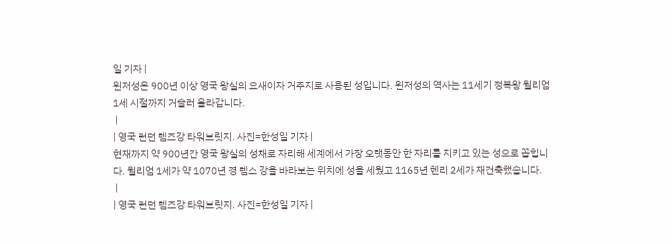일 기자 |
윈저성은 900년 이상 영국 왕실의 요새이자 거주지로 사용된 성입니다. 윈저성의 역사는 11세기 정복왕 윌리엄 1세 시절까지 거슬러 올라갑니다.
 |
| 영국 런던 템즈강 타워브릿지. 사진=한성일 기자 |
현재까지 약 900년간 영국 왕실의 성채로 자리해 세계에서 가장 오랫동안 한 자리를 지키고 있는 성으로 꼽힙니다. 윌리엄 1세가 약 1070년 경 템스 강을 바라보는 위치에 성을 세웠고 1165년 헨리 2세가 재건축했습니다.
 |
| 영국 런던 템즈강 타워브릿지. 사진=한성일 기자 |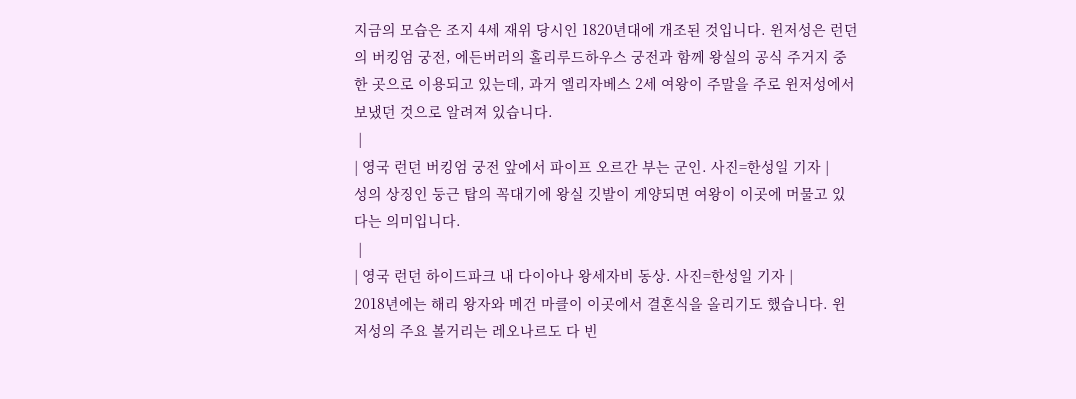지금의 모습은 조지 4세 재위 당시인 1820년대에 개조된 것입니다. 윈저성은 런던의 버킹엄 궁전, 에든버러의 홀리루드하우스 궁전과 함께 왕실의 공식 주거지 중 한 곳으로 이용되고 있는데, 과거 엘리자베스 2세 여왕이 주말을 주로 윈저성에서 보냈던 것으로 알려져 있습니다.
 |
| 영국 런던 버킹엄 궁전 앞에서 파이프 오르간 부는 군인. 사진=한성일 기자 |
성의 상징인 둥근 탑의 꼭대기에 왕실 깃발이 게양되면 여왕이 이곳에 머물고 있다는 의미입니다.
 |
| 영국 런던 하이드파크 내 다이아나 왕세자비 동상. 사진=한성일 기자 |
2018년에는 해리 왕자와 메건 마클이 이곳에서 결혼식을 올리기도 했습니다. 윈저성의 주요 볼거리는 레오나르도 다 빈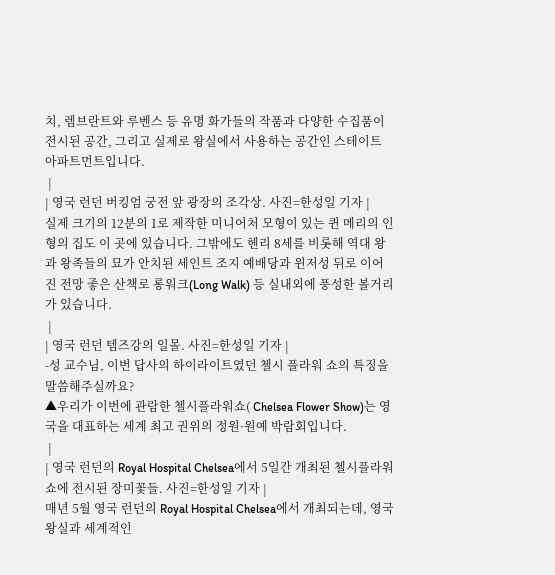치, 렘브란트와 루벤스 등 유명 화가들의 작품과 다양한 수집품이 전시된 공간, 그리고 실제로 왕실에서 사용하는 공간인 스테이트 아파트먼트입니다.
 |
| 영국 런던 버킹엄 궁전 앞 광장의 조각상. 사진=한성일 기자 |
실제 크기의 12분의 1로 제작한 미니어처 모형이 있는 퀸 메리의 인형의 집도 이 곳에 있습니다. 그밖에도 헨리 8세를 비롯해 역대 왕과 왕족들의 묘가 안치된 세인트 조지 예배당과 윈저성 뒤로 이어진 전망 좋은 산책로 롱워크(Long Walk) 등 실내외에 풍성한 볼거리가 있습니다.
 |
| 영국 런던 템즈강의 일몰. 사진=한성일 기자 |
-성 교수님, 이번 답사의 하이라이트였던 첼시 플라워 쇼의 특징을 말씀해주실까요?
▲우리가 이번에 관람한 첼시플라워쇼( Chelsea Flower Show)는 영국을 대표하는 세계 최고 권위의 정원·원예 박람회입니다.
 |
| 영국 런던의 Royal Hospital Chelsea에서 5일간 개최된 첼시플라워쇼에 전시된 장미꽃들. 사진=한성일 기자 |
매년 5월 영국 런던의 Royal Hospital Chelsea에서 개최되는데, 영국 왕실과 세계적인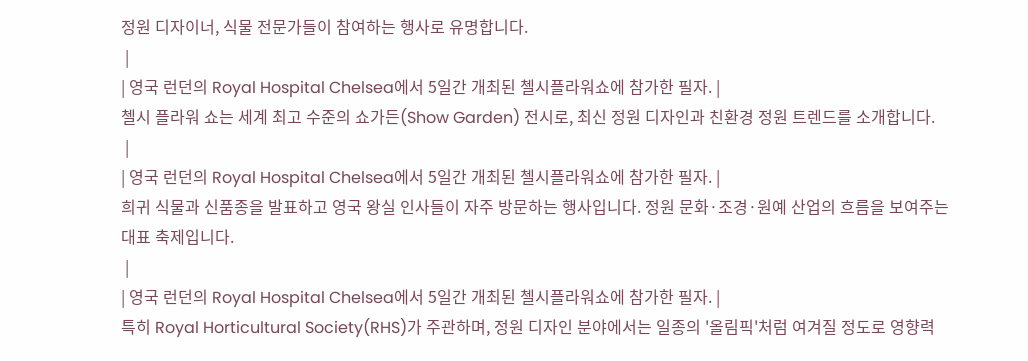정원 디자이너, 식물 전문가들이 참여하는 행사로 유명합니다.
 |
| 영국 런던의 Royal Hospital Chelsea에서 5일간 개최된 첼시플라워쇼에 참가한 필자. |
첼시 플라워 쇼는 세계 최고 수준의 쇼가든(Show Garden) 전시로, 최신 정원 디자인과 친환경 정원 트렌드를 소개합니다.
 |
| 영국 런던의 Royal Hospital Chelsea에서 5일간 개최된 첼시플라워쇼에 참가한 필자. |
희귀 식물과 신품종을 발표하고 영국 왕실 인사들이 자주 방문하는 행사입니다. 정원 문화·조경·원예 산업의 흐름을 보여주는 대표 축제입니다.
 |
| 영국 런던의 Royal Hospital Chelsea에서 5일간 개최된 첼시플라워쇼에 참가한 필자. |
특히 Royal Horticultural Society(RHS)가 주관하며, 정원 디자인 분야에서는 일종의 '올림픽'처럼 여겨질 정도로 영향력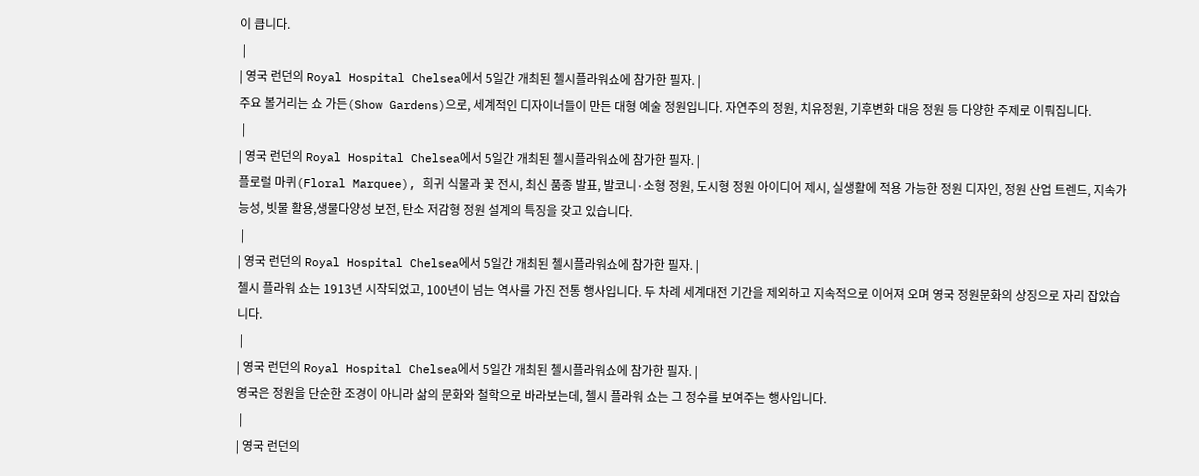이 큽니다.
 |
| 영국 런던의 Royal Hospital Chelsea에서 5일간 개최된 첼시플라워쇼에 참가한 필자. |
주요 볼거리는 쇼 가든(Show Gardens)으로, 세계적인 디자이너들이 만든 대형 예술 정원입니다. 자연주의 정원, 치유정원, 기후변화 대응 정원 등 다양한 주제로 이뤄집니다.
 |
| 영국 런던의 Royal Hospital Chelsea에서 5일간 개최된 첼시플라워쇼에 참가한 필자. |
플로럴 마퀴(Floral Marquee), 희귀 식물과 꽃 전시, 최신 품종 발표, 발코니·소형 정원, 도시형 정원 아이디어 제시, 실생활에 적용 가능한 정원 디자인, 정원 산업 트렌드, 지속가능성, 빗물 활용,생물다양성 보전, 탄소 저감형 정원 설계의 특징을 갖고 있습니다.
 |
| 영국 런던의 Royal Hospital Chelsea에서 5일간 개최된 첼시플라워쇼에 참가한 필자. |
첼시 플라워 쇼는 1913년 시작되었고, 100년이 넘는 역사를 가진 전통 행사입니다. 두 차례 세계대전 기간을 제외하고 지속적으로 이어져 오며 영국 정원문화의 상징으로 자리 잡았습니다.
 |
| 영국 런던의 Royal Hospital Chelsea에서 5일간 개최된 첼시플라워쇼에 참가한 필자. |
영국은 정원을 단순한 조경이 아니라 삶의 문화와 철학으로 바라보는데, 첼시 플라워 쇼는 그 정수를 보여주는 행사입니다.
 |
| 영국 런던의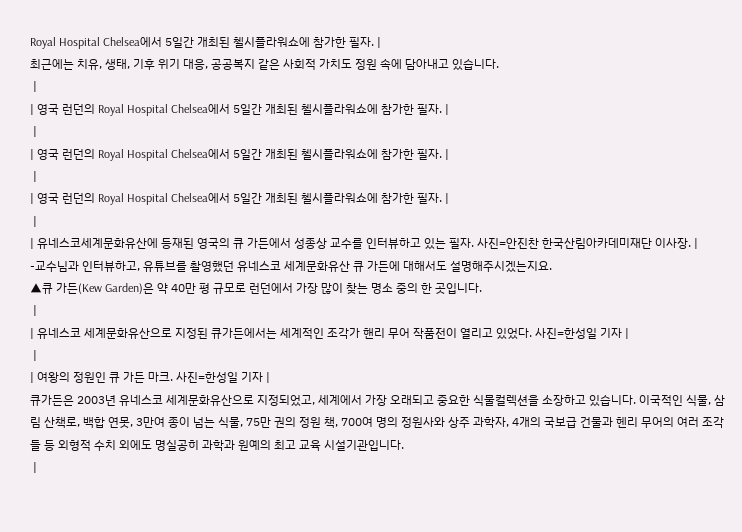Royal Hospital Chelsea에서 5일간 개최된 첼시플라워쇼에 참가한 필자. |
최근에는 치유, 생태, 기후 위기 대응, 공공복지 같은 사회적 가치도 정원 속에 담아내고 있습니다.
 |
| 영국 런던의 Royal Hospital Chelsea에서 5일간 개최된 첼시플라워쇼에 참가한 필자. |
 |
| 영국 런던의 Royal Hospital Chelsea에서 5일간 개최된 첼시플라워쇼에 참가한 필자. |
 |
| 영국 런던의 Royal Hospital Chelsea에서 5일간 개최된 첼시플라워쇼에 참가한 필자. |
 |
| 유네스코세계문화유산에 등재된 영국의 큐 가든에서 성종상 교수를 인터뷰하고 있는 필자. 사진=안진찬 한국산림아카데미재단 이사장. |
-교수님과 인터뷰하고, 유튜브를 촬영했던 유네스코 세계문화유산 큐 가든에 대해서도 설명해주시겠는지요.
▲큐 가든(Kew Garden)은 약 40만 평 규모로 런던에서 가장 많이 찾는 명소 중의 한 곳입니다.
 |
| 유네스코 세계문화유산으로 지정된 큐가든에서는 세계적인 조각가 핸리 무어 작품전이 열리고 있었다. 사진=한성일 기자 |
 |
| 여왕의 정원인 큐 가든 마크. 사진=한성일 기자 |
큐가든은 2003년 유네스코 세계문화유산으로 지정되었고, 세계에서 가장 오래되고 중요한 식물컬렉션을 소장하고 있습니다. 이국적인 식물, 삼림 산책로, 백합 연못, 3만여 종이 넘는 식물, 75만 권의 정원 책, 700여 명의 정원사와 상주 과학자, 4개의 국보급 건물과 헨리 무어의 여러 조각들 등 외형적 수치 외에도 명실공히 과학과 원예의 최고 교육 시설기관입니다.
 |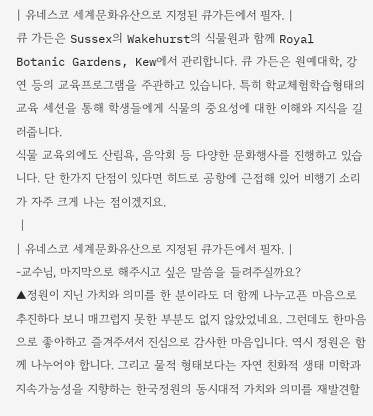| 유네스코 세계문화유산으로 지정된 큐가든에서 필자. |
큐 가든은 Sussex의 Wakehurst의 식물원과 함께 Royal Botanic Gardens, Kew에서 관리합니다. 큐 가든은 원예대학, 강연 등의 교육프로그램을 주관하고 있습니다. 특히 학교체험학습형태의 교육 세션을 통해 학생들에게 식물의 중요성에 대한 이해와 지식을 길러줍니다.
식물 교육외에도 산림욕, 음악회 등 다양한 문화행사를 진행하고 있습니다. 단 한가지 단점이 있다면 히드로 공항에 근접해 있어 비행기 소리가 자주 크게 나는 점이겠지요.
 |
| 유네스코 세계문화유산으로 지정된 큐가든에서 필자. |
-교수님, 마지막으로 해주시고 싶은 말씀을 들려주실까요?
▲정원이 지닌 가치와 의미를 한 분이라도 더 함께 나누고픈 마음으로 추진하다 보니 매끄럽지 못한 부분도 없지 않았었네요. 그런데도 한마음으로 좋아하고 즐겨주셔서 진심으로 감사한 마음입니다. 역시 정원은 함께 나누어야 합니다. 그리고 물적 형태보다는 자연 친화적 생태 미학과 지속가능성을 지향하는 한국정원의 동시대적 가치와 의미를 재발견할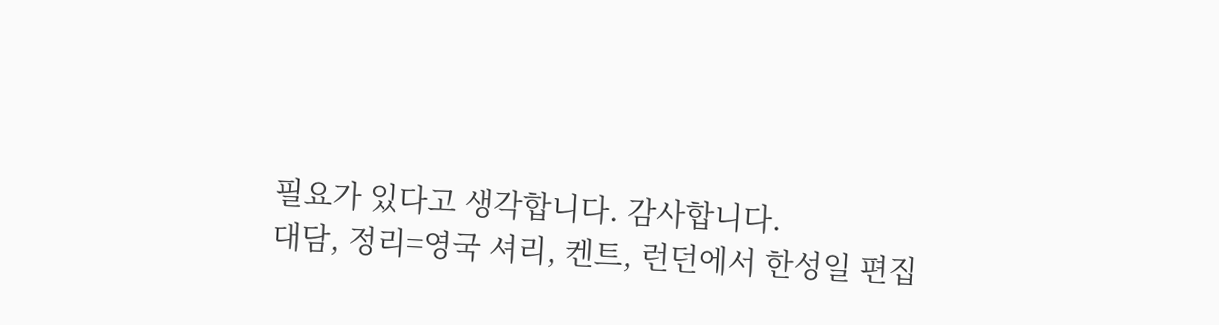필요가 있다고 생각합니다. 감사합니다.
대담, 정리=영국 셔리, 켄트, 런던에서 한성일 편집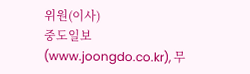위원(이사)
중도일보(www.joongdo.co.kr), 무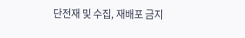단전재 및 수집, 재배포 금지